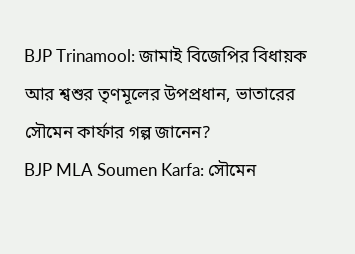BJP Trinamool: জামাই বিজেপির বিধায়ক আর শ্বশুর তৃণমূলের উপপ্রধান, ভাতারের সৌমেন কার্ফার গল্প জানেন?
BJP MLA Soumen Karfa: সৌমেন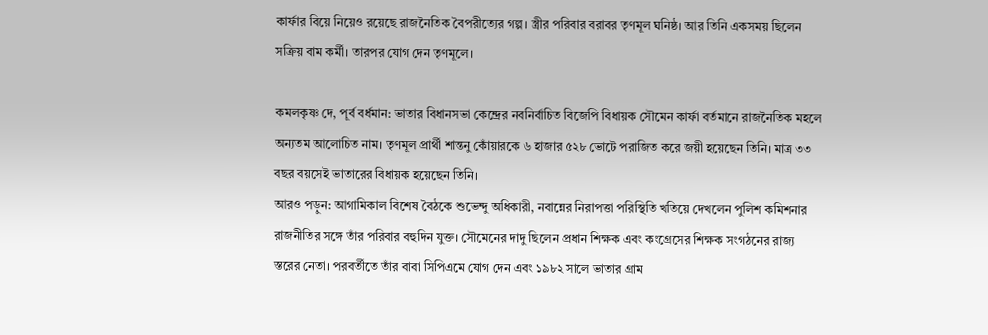কার্ফার বিয়ে নিয়েও রয়েছে রাজনৈতিক বৈপরীত্যের গল্প। স্ত্রীর পরিবার বরাবর তৃণমূল ঘনিষ্ঠ। আর তিনি একসময় ছিলেন সক্রিয় বাম কর্মী। তারপর যোগ দেন তৃণমূলে।

কমলকৃষ্ণ দে, পূর্ব বর্ধমান: ভাতার বিধানসভা কেন্দ্রের নবনির্বাচিত বিজেপি বিধায়ক সৌমেন কার্ফা বর্তমানে রাজনৈতিক মহলে অন্যতম আলোচিত নাম। তৃণমূল প্রার্থী শান্তনু কোঁয়ারকে ৬ হাজার ৫২৮ ভোটে পরাজিত করে জয়ী হয়েছেন তিনি। মাত্র ৩৩ বছর বয়সেই ভাতারের বিধায়ক হয়েছেন তিনি।
আরও পড়ুন: আগামিকাল বিশেষ বৈঠকে শুভেন্দু অধিকারী, নবান্নের নিরাপত্তা পরিস্থিতি খতিয়ে দেখলেন পুলিশ কমিশনার
রাজনীতির সঙ্গে তাঁর পরিবার বহুদিন যুক্ত। সৌমেনের দাদু ছিলেন প্রধান শিক্ষক এবং কংগ্রেসের শিক্ষক সংগঠনের রাজ্য স্তরের নেতা। পরবর্তীতে তাঁর বাবা সিপিএমে যোগ দেন এবং ১৯৮২ সালে ভাতার গ্রাম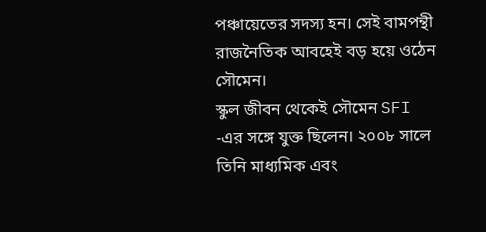পঞ্চায়েতের সদস্য হন। সেই বামপন্থী রাজনৈতিক আবহেই বড় হয়ে ওঠেন সৌমেন।
স্কুল জীবন থেকেই সৌমেন SFI -এর সঙ্গে যুক্ত ছিলেন। ২০০৮ সালে তিনি মাধ্যমিক এবং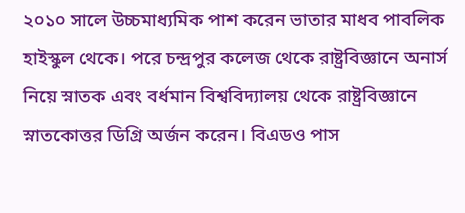২০১০ সালে উচ্চমাধ্যমিক পাশ করেন ভাতার মাধব পাবলিক হাইস্কুল থেকে। পরে চন্দ্রপুর কলেজ থেকে রাষ্ট্রবিজ্ঞানে অনার্স নিয়ে স্নাতক এবং বর্ধমান বিশ্ববিদ্যালয় থেকে রাষ্ট্রবিজ্ঞানে স্নাতকোত্তর ডিগ্রি অর্জন করেন। বিএডও পাস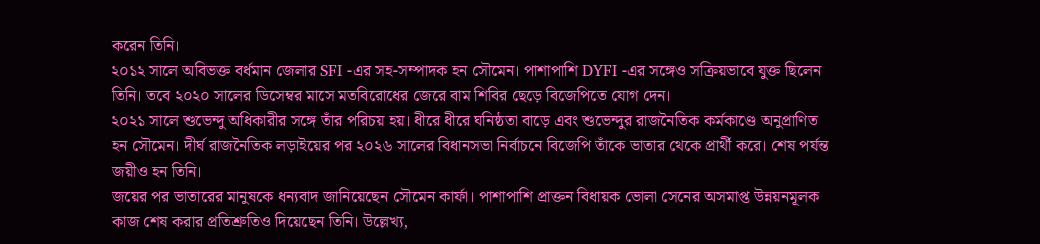করেন তিনি।
২০১২ সালে অবিভক্ত বর্ধমান জেলার SFI -এর সহ-সম্পাদক হন সৌমেন। পাশাপাশি DYFI -এর সঙ্গেও সক্রিয়ভাবে যুক্ত ছিলেন তিনি। তবে ২০২০ সালের ডিসেম্বর মাসে মতবিরোধের জেরে বাম শিবির ছেড়ে বিজেপিতে যোগ দেন।
২০২১ সালে শুভেন্দু অধিকারীর সঙ্গে তাঁর পরিচয় হয়। ধীরে ধীরে ঘনিষ্ঠতা বাড়ে এবং শুভেন্দুর রাজনৈতিক কর্মকাণ্ডে অনুপ্রাণিত হন সৌমেন। দীর্ঘ রাজনৈতিক লড়াইয়ের পর ২০২৬ সালের বিধানসভা নির্বাচনে বিজেপি তাঁকে ভাতার থেকে প্রার্থী করে। শেষ পর্যন্ত জয়ীও হন তিনি।
জয়ের পর ভাতারের মানুষকে ধন্যবাদ জানিয়েছেন সৌমেন কার্ফা। পাশাপাশি প্রাক্তন বিধায়ক ভোলা সেনের অসমাপ্ত উন্নয়নমূলক কাজ শেষ করার প্রতিশ্রুতিও দিয়েছেন তিনি। উল্লেখ্য,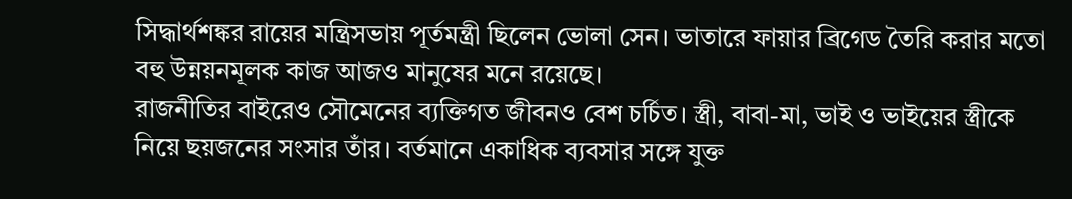সিদ্ধার্থশঙ্কর রায়ের মন্ত্রিসভায় পূর্তমন্ত্রী ছিলেন ভোলা সেন। ভাতারে ফায়ার ব্রিগেড তৈরি করার মতো বহু উন্নয়নমূলক কাজ আজও মানুষের মনে রয়েছে।
রাজনীতির বাইরেও সৌমেনের ব্যক্তিগত জীবনও বেশ চর্চিত। স্ত্রী, বাবা-মা, ভাই ও ভাইয়ের স্ত্রীকে নিয়ে ছয়জনের সংসার তাঁর। বর্তমানে একাধিক ব্যবসার সঙ্গে যুক্ত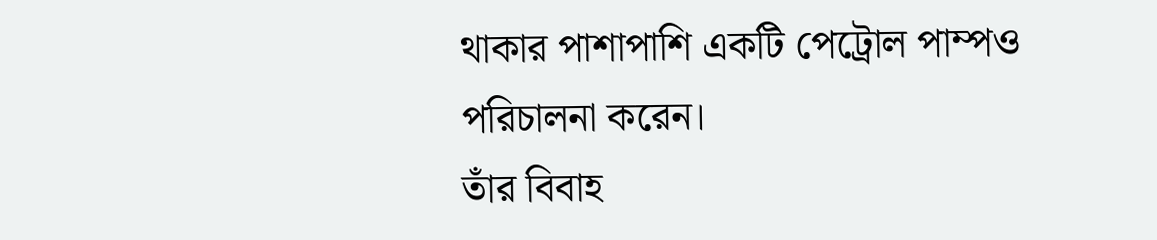থাকার পাশাপাশি একটি পেট্রোল পাম্পও পরিচালনা করেন।
তাঁর বিবাহ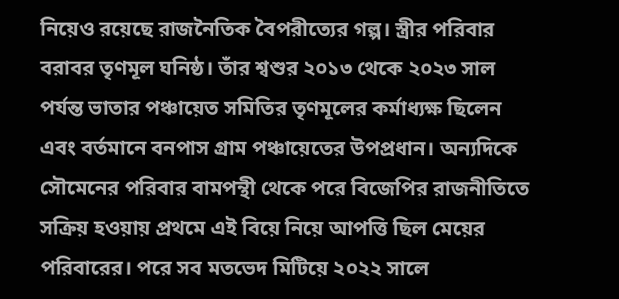নিয়েও রয়েছে রাজনৈতিক বৈপরীত্যের গল্প। স্ত্রীর পরিবার বরাবর তৃণমূল ঘনিষ্ঠ। তাঁর শ্বশুর ২০১৩ থেকে ২০২৩ সাল পর্যন্ত ভাতার পঞ্চায়েত সমিতির তৃণমূলের কর্মাধ্যক্ষ ছিলেন এবং বর্তমানে বনপাস গ্রাম পঞ্চায়েতের উপপ্রধান। অন্যদিকে সৌমেনের পরিবার বামপন্থী থেকে পরে বিজেপির রাজনীতিতে সক্রিয় হওয়ায় প্রথমে এই বিয়ে নিয়ে আপত্তি ছিল মেয়ের পরিবারের। পরে সব মতভেদ মিটিয়ে ২০২২ সালে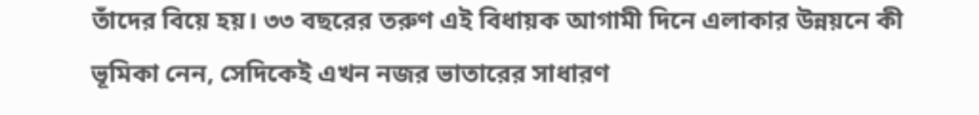তাঁদের বিয়ে হয়। ৩৩ বছরের তরুণ এই বিধায়ক আগামী দিনে এলাকার উন্নয়নে কী ভূমিকা নেন, সেদিকেই এখন নজর ভাতারের সাধারণ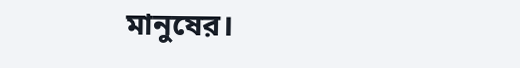মানুষের।